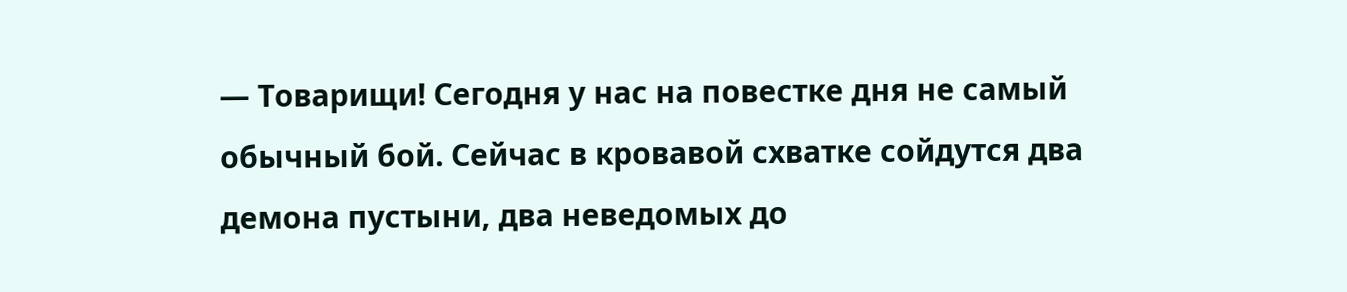— Товарищи! Сегодня у нас на повестке дня не самый обычный бой. Сейчас в кровавой схватке сойдутся два демона пустыни, два неведомых до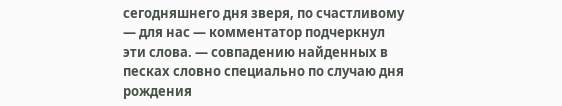сегодняшнего дня зверя, по счастливому — для нас — комментатор подчеркнул эти слова. — совпадению найденных в песках словно специально по случаю дня рождения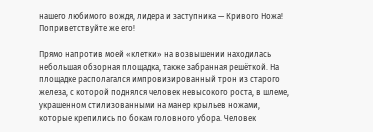нашего любимого вождя, лидера и заступника — Кривого Ножа! Поприветствуйте же его!

Прямо напротив моей «клетки» на возвышении находилась небольшая обзорная площадка, также забранная решёткой. На площадке располагался импровизированный трон из старого железа, с которой поднялся человек невысокого роста, в шлеме, украшенном стилизованными на манер крыльев ножами, которые крепились по бокам головного убора. Человек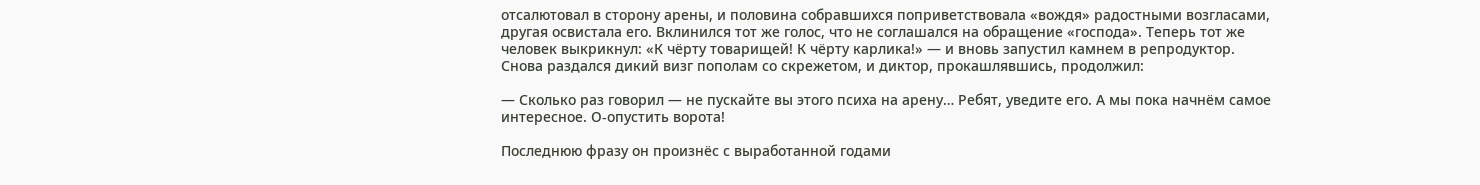отсалютовал в сторону арены, и половина собравшихся поприветствовала «вождя» радостными возгласами, другая освистала его. Вклинился тот же голос, что не соглашался на обращение «господа». Теперь тот же человек выкрикнул: «К чёрту товарищей! К чёрту карлика!» — и вновь запустил камнем в репродуктор. Снова раздался дикий визг пополам со скрежетом, и диктор, прокашлявшись, продолжил:

— Сколько раз говорил — не пускайте вы этого психа на арену… Ребят, уведите его. А мы пока начнём самое интересное. О-опустить ворота!

Последнюю фразу он произнёс с выработанной годами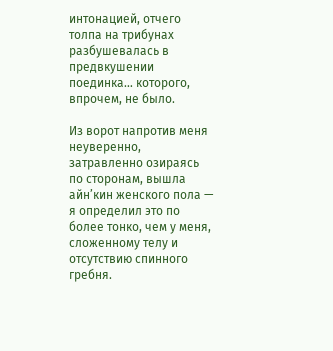интонацией, отчего толпа на трибунах разбушевалась в предвкушении поединка… которого, впрочем, не было.

Из ворот напротив меня неуверенно, затравленно озираясь по сторонам, вышла айн’кин женского пола — я определил это по более тонко, чем у меня, сложенному телу и отсутствию спинного гребня.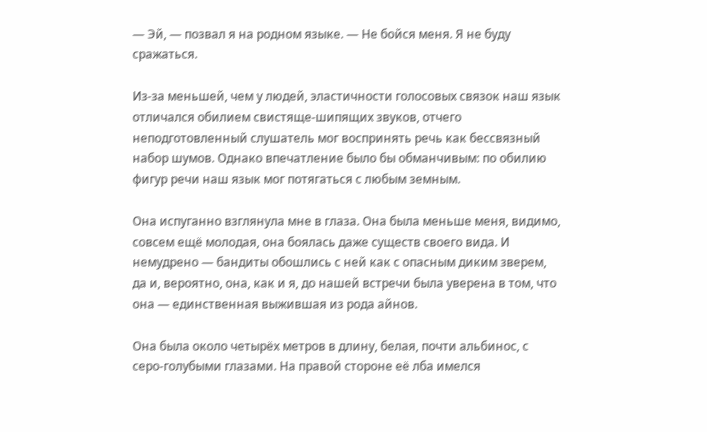— Эй, — позвал я на родном языке. — Не бойся меня. Я не буду сражаться.

Из-за меньшей, чем у людей, эластичности голосовых связок наш язык отличался обилием свистяще-шипящих звуков, отчего неподготовленный слушатель мог воспринять речь как бессвязный набор шумов. Однако впечатление было бы обманчивым: по обилию фигур речи наш язык мог потягаться с любым земным.

Она испуганно взглянула мне в глаза. Она была меньше меня, видимо, совсем ещё молодая, она боялась даже существ своего вида. И немудрено — бандиты обошлись с ней как с опасным диким зверем, да и, вероятно, она, как и я, до нашей встречи была уверена в том, что она — единственная выжившая из рода айнов.

Она была около четырёх метров в длину, белая, почти альбинос, с серо-голубыми глазами. На правой стороне её лба имелся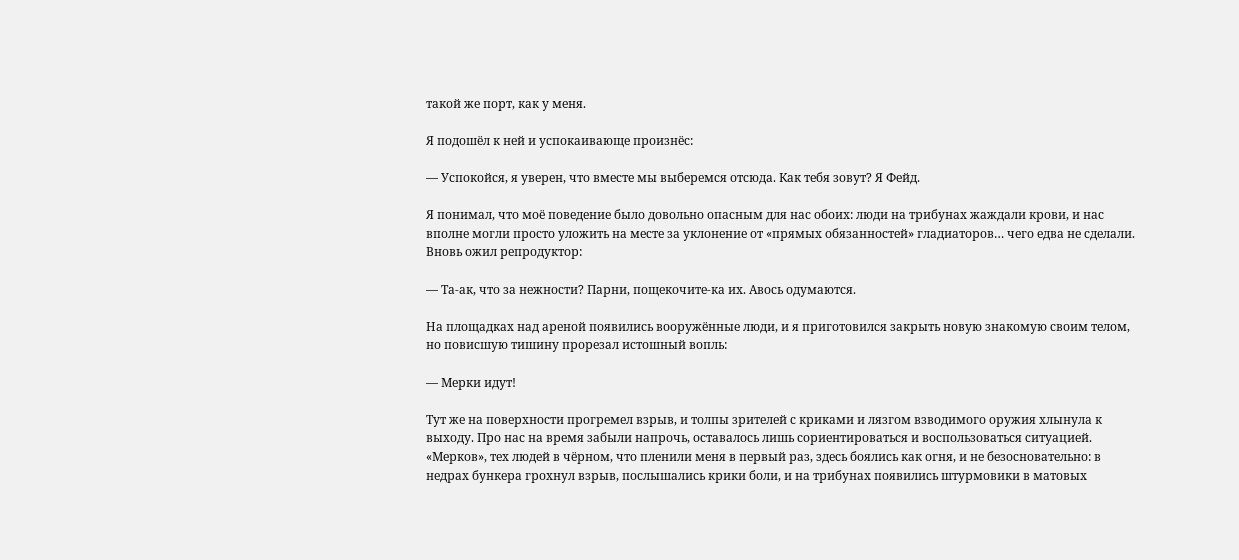такой же порт, как у меня.

Я подошёл к ней и успокаивающе произнёс:

— Успокойся, я уверен, что вместе мы выберемся отсюда. Как тебя зовут? Я Фейд.

Я понимал, что моё поведение было довольно опасным для нас обоих: люди на трибунах жаждали крови, и нас вполне могли просто уложить на месте за уклонение от «прямых обязанностей» гладиаторов… чего едва не сделали. Вновь ожил репродуктор:

— Та-ак, что за нежности? Парни, пощекочите-ка их. Авось одумаются.

На площадках над ареной появились вооружённые люди, и я приготовился закрыть новую знакомую своим телом, но повисшую тишину прорезал истошный вопль:

— Мерки идут!

Тут же на поверхности прогремел взрыв, и толпы зрителей с криками и лязгом взводимого оружия хлынула к выходу. Про нас на время забыли напрочь, оставалось лишь сориентироваться и воспользоваться ситуацией. «Мерков», тех людей в чёрном, что пленили меня в первый раз, здесь боялись как огня, и не безосновательно: в недрах бункера грохнул взрыв, послышались крики боли, и на трибунах появились штурмовики в матовых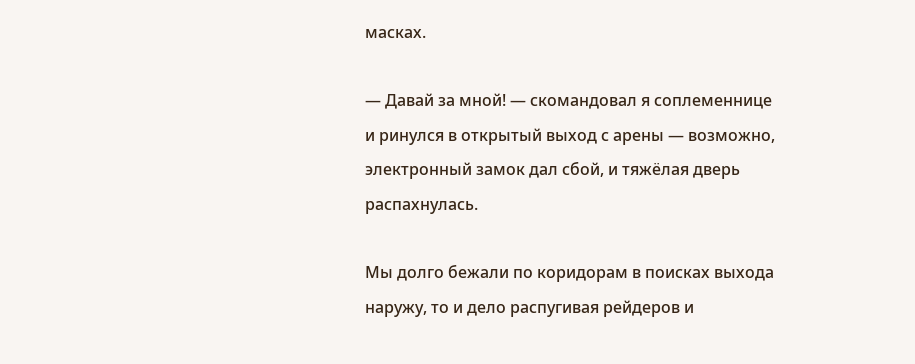масках.

— Давай за мной! — скомандовал я соплеменнице и ринулся в открытый выход с арены — возможно, электронный замок дал сбой, и тяжёлая дверь распахнулась.

Мы долго бежали по коридорам в поисках выхода наружу, то и дело распугивая рейдеров и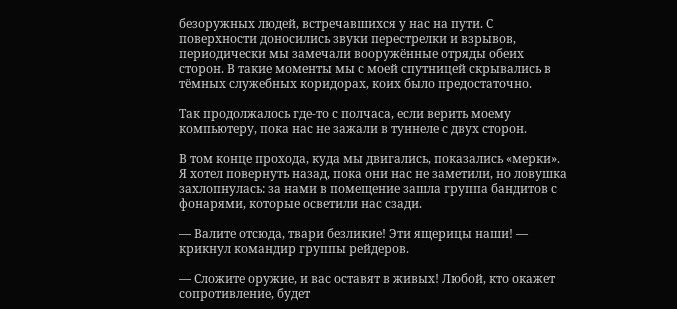безоружных людей, встречавшихся у нас на пути. С поверхности доносились звуки перестрелки и взрывов, периодически мы замечали вооружённые отряды обеих сторон. В такие моменты мы с моей спутницей скрывались в тёмных служебных коридорах, коих было предостаточно.

Так продолжалось где-то с полчаса, если верить моему компьютеру, пока нас не зажали в туннеле с двух сторон.

В том конце прохода, куда мы двигались, показались «мерки». Я хотел повернуть назад, пока они нас не заметили, но ловушка захлопнулась: за нами в помещение зашла группа бандитов с фонарями, которые осветили нас сзади.

— Валите отсюда, твари безликие! Эти ящерицы наши! — крикнул командир группы рейдеров.

— Сложите оружие, и вас оставят в живых! Любой, кто окажет сопротивление, будет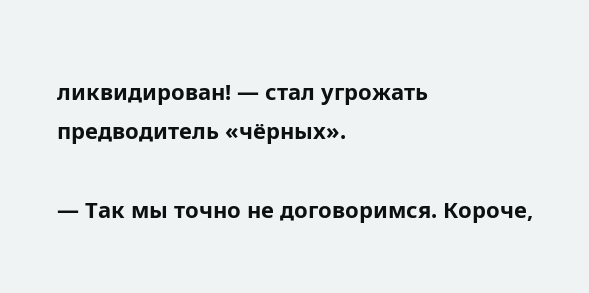ликвидирован! — стал угрожать предводитель «чёрных».

— Так мы точно не договоримся. Короче,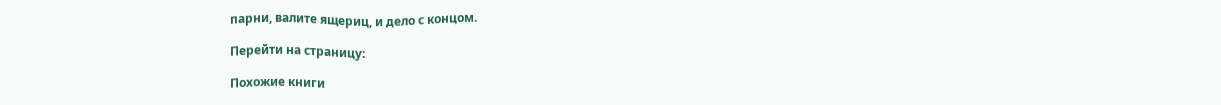парни, валите ящериц, и дело с концом.

Перейти на страницу:

Похожие книги